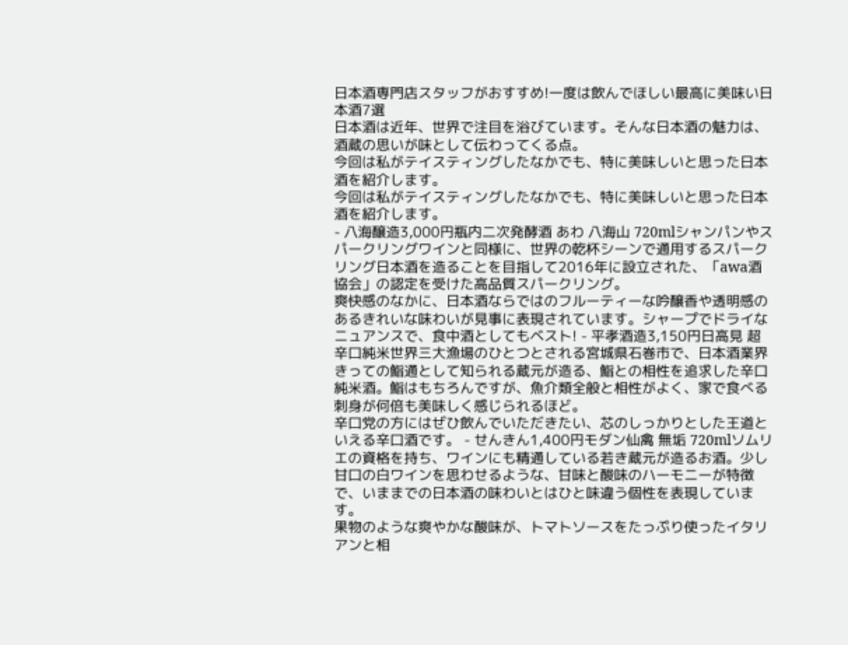日本酒専門店スタッフがおすすめ!一度は飲んでほしい最高に美味い日本酒7選
日本酒は近年、世界で注目を浴びています。そんな日本酒の魅力は、酒蔵の思いが味として伝わってくる点。
今回は私がテイスティングしたなかでも、特に美味しいと思った日本酒を紹介します。
今回は私がテイスティングしたなかでも、特に美味しいと思った日本酒を紹介します。
- 八海醸造3,000円瓶内二次発酵酒 あわ 八海山 720mlシャンパンやスパークリングワインと同様に、世界の乾杯シーンで通用するスパークリング日本酒を造ることを目指して2016年に設立された、「awa酒協会」の認定を受けた高品質スパークリング。
爽快感のなかに、日本酒ならではのフルーティーな吟醸香や透明感のあるきれいな味わいが見事に表現されています。シャープでドライなニュアンスで、食中酒としてもベスト! - 平孝酒造3,150円日高見 超辛口純米世界三大漁場のひとつとされる宮城県石巻市で、日本酒業界きっての鮨通として知られる蔵元が造る、鮨との相性を追求した辛口純米酒。鮨はもちろんですが、魚介類全般と相性がよく、家で食べる刺身が何倍も美味しく感じられるほど。
辛口党の方にはぜひ飲んでいただきたい、芯のしっかりとした王道といえる辛口酒です。 - せんきん1,400円モダン仙禽 無垢 720mlソムリエの資格を持ち、ワインにも精通している若き蔵元が造るお酒。少し甘口の白ワインを思わせるような、甘味と酸味のハーモニーが特徴で、いままでの日本酒の味わいとはひと味違う個性を表現しています。
果物のような爽やかな酸味が、トマトソースをたっぷり使ったイタリアンと相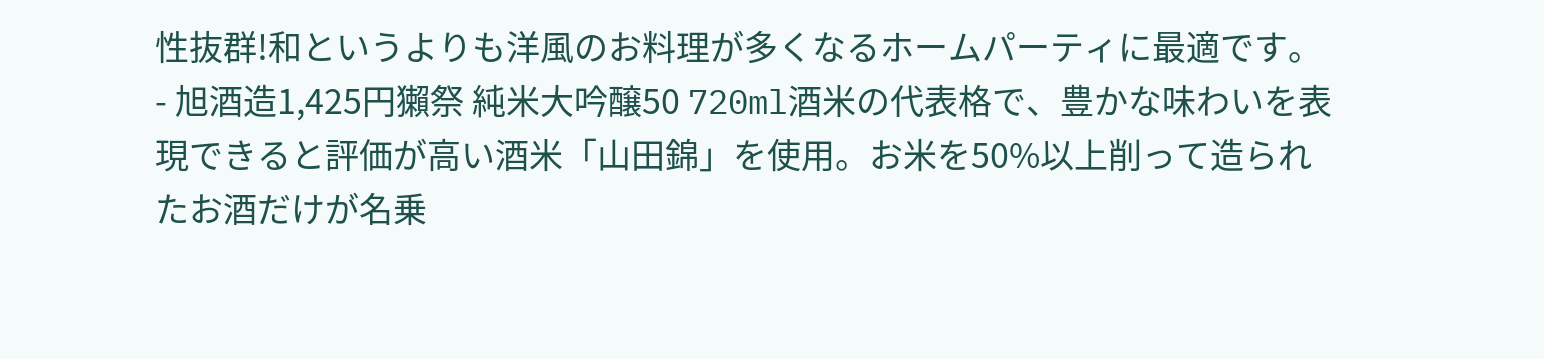性抜群!和というよりも洋風のお料理が多くなるホームパーティに最適です。 - 旭酒造1,425円獺祭 純米大吟醸50 720ml酒米の代表格で、豊かな味わいを表現できると評価が高い酒米「山田錦」を使用。お米を50%以上削って造られたお酒だけが名乗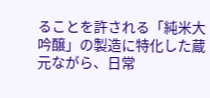ることを許される「純米大吟醸」の製造に特化した蔵元ながら、日常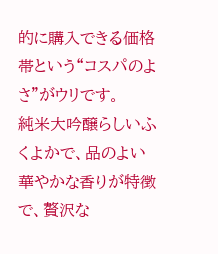的に購入できる価格帯という“コスパのよさ”がウリです。
純米大吟醸らしいふくよかで、品のよい華やかな香りが特徴で、贅沢な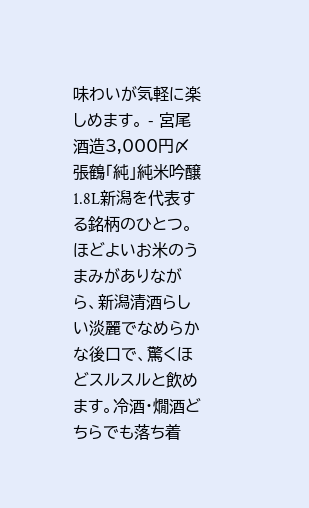味わいが気軽に楽しめます。 - 宮尾酒造3,000円〆張鶴「純」純米吟醸 1.8L新潟を代表する銘柄のひとつ。ほどよいお米のうまみがありながら、新潟清酒らしい淡麗でなめらかな後口で、驚くほどスルスルと飲めます。冷酒・燗酒どちらでも落ち着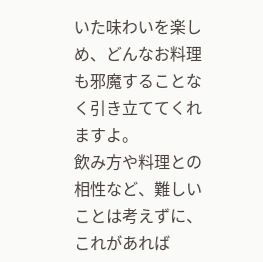いた味わいを楽しめ、どんなお料理も邪魔することなく引き立ててくれますよ。
飲み方や料理との相性など、難しいことは考えずに、これがあれば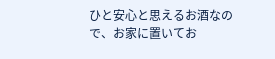ひと安心と思えるお酒なので、お家に置いてお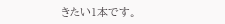きたい1本です。